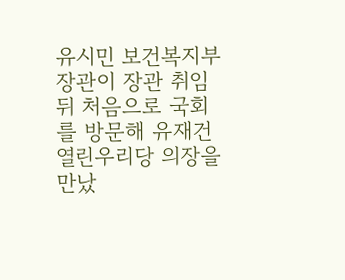유시민 보건복지부 장관이 장관 취임 뒤 처음으로 국회를 방문해 유재건 열린우리당 의장을 만났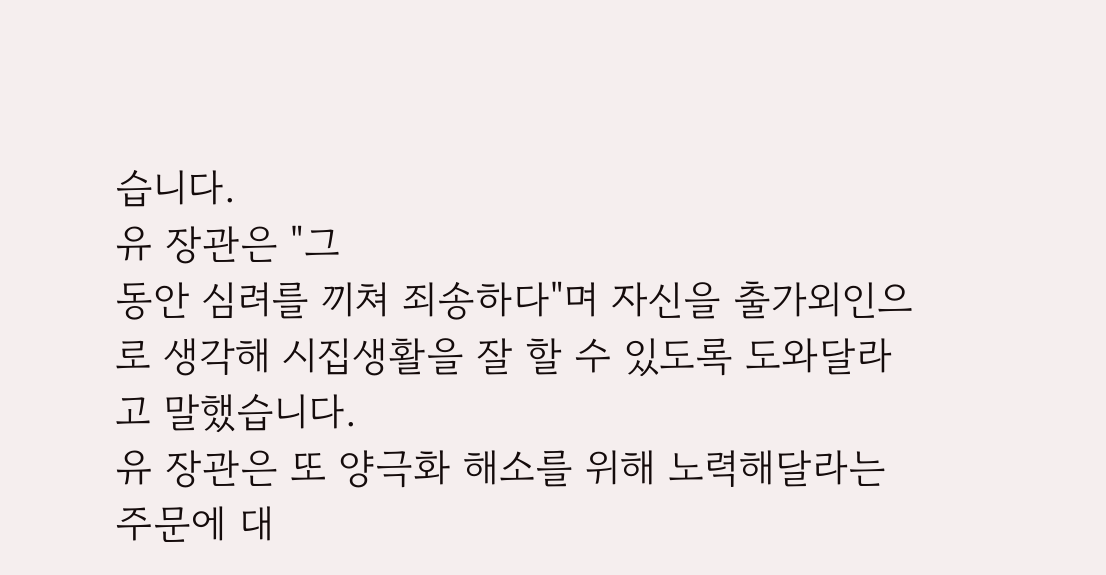습니다.
유 장관은 "그
동안 심려를 끼쳐 죄송하다"며 자신을 출가외인으로 생각해 시집생활을 잘 할 수 있도록 도와달라고 말했습니다.
유 장관은 또 양극화 해소를 위해 노력해달라는 주문에 대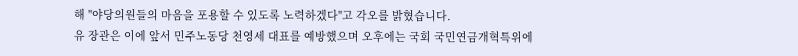해 "야당의원들의 마음을 포용할 수 있도록 노력하겠다"고 각오를 밝혔습니다.
유 장관은 이에 앞서 민주노동당 천영세 대표를 예방했으며 오후에는 국회 국민연금개혁특위에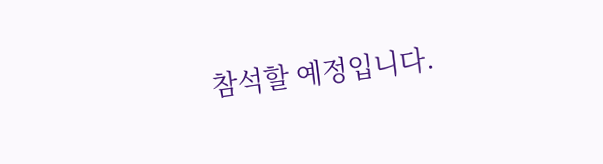참석할 예정입니다.